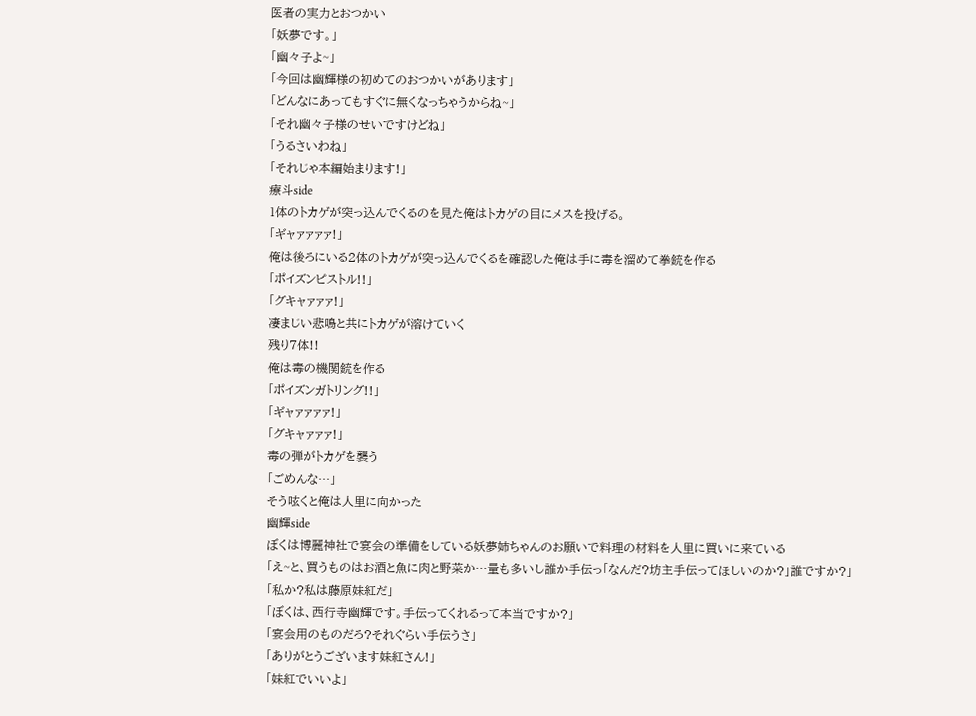医者の実力とおつかい
「妖夢です。」
「幽々子よ~」
「今回は幽輝様の初めてのおつかいがあります」
「どんなにあってもすぐに無くなっちゃうからね~」
「それ幽々子様のせいですけどね」
「うるさいわね」
「それじゃ本編始まります!」
療斗side
1体のトカゲが突っ込んでくるのを見た俺はトカゲの目にメスを投げる。
「ギャァァァァ!」
俺は後ろにいる2体のトカゲが突っ込んでくるを確認した俺は手に毒を溜めて拳銃を作る
「ポイズンピストル!!」
「グキャァァァ!」
凄まじい悲鳴と共にトカゲが溶けていく
残り7体!!
俺は毒の機関銃を作る
「ポイズンガトリング!!」
「ギャァァァァ!」
「グキャァァァ!」
毒の弾がトカゲを襲う
「ごめんな…」
そう呟くと俺は人里に向かった
幽輝side
ぼくは博麗神社で宴会の準備をしている妖夢姉ちゃんのお願いで料理の材料を人里に買いに来ている
「え~と、買うものはお酒と魚に肉と野菜か…量も多いし誰か手伝っ「なんだ?坊主手伝ってほしいのか?」誰ですか?」
「私か?私は藤原妹紅だ」
「ぼくは、西行寺幽輝です。手伝ってくれるって本当ですか?」
「宴会用のものだろ?それぐらい手伝うさ」
「ありがとうございます妹紅さん!」
「妹紅でいいよ」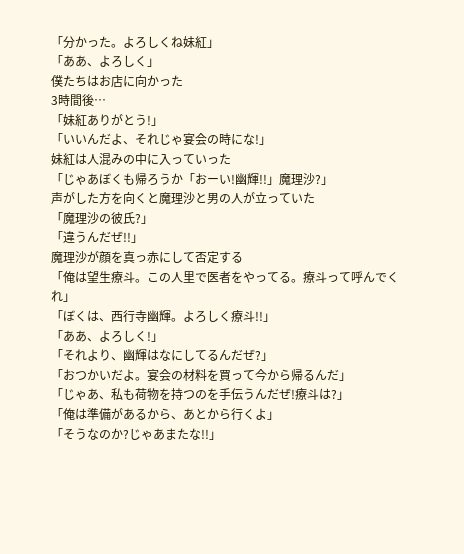「分かった。よろしくね妹紅」
「ああ、よろしく」
僕たちはお店に向かった
3時間後…
「妹紅ありがとう!」
「いいんだよ、それじゃ宴会の時にな!」
妹紅は人混みの中に入っていった
「じゃあぼくも帰ろうか「おーい!幽輝!!」魔理沙?」
声がした方を向くと魔理沙と男の人が立っていた
「魔理沙の彼氏?」
「違うんだぜ!!」
魔理沙が顔を真っ赤にして否定する
「俺は望生療斗。この人里で医者をやってる。療斗って呼んでくれ」
「ぼくは、西行寺幽輝。よろしく療斗!!」
「ああ、よろしく!」
「それより、幽輝はなにしてるんだぜ?」
「おつかいだよ。宴会の材料を買って今から帰るんだ」
「じゃあ、私も荷物を持つのを手伝うんだぜ!療斗は?」
「俺は準備があるから、あとから行くよ」
「そうなのか?じゃあまたな!!」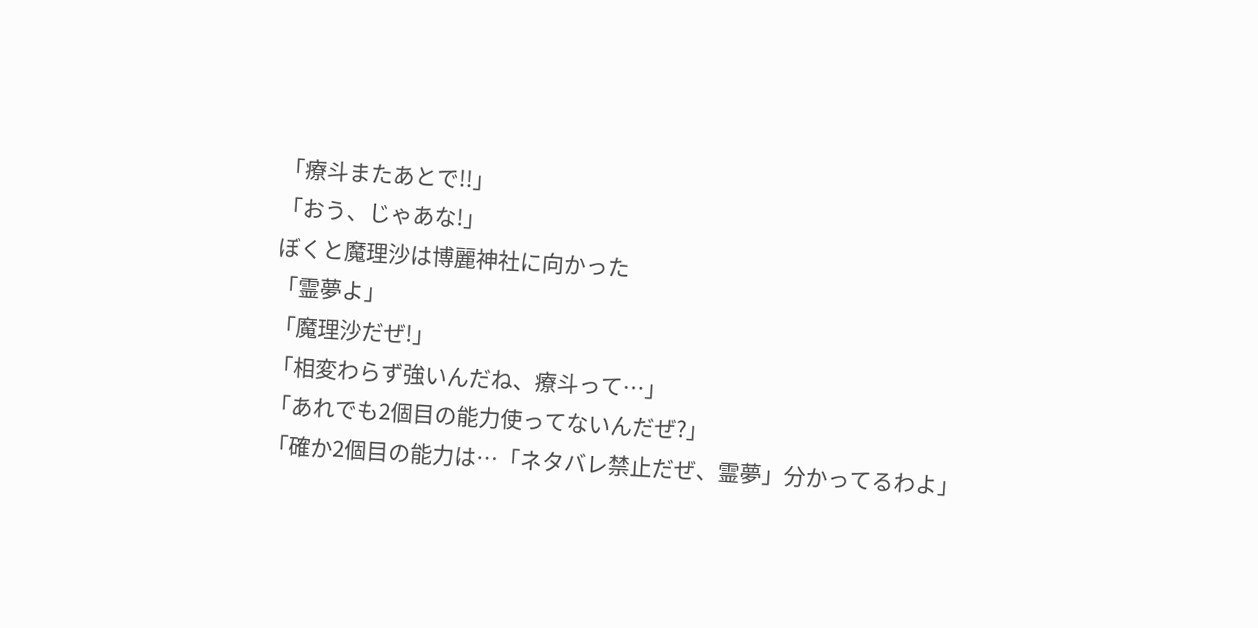「療斗またあとで!!」
「おう、じゃあな!」
ぼくと魔理沙は博麗神社に向かった
「霊夢よ」
「魔理沙だぜ!」
「相変わらず強いんだね、療斗って…」
「あれでも2個目の能力使ってないんだぜ?」
「確か2個目の能力は…「ネタバレ禁止だぜ、霊夢」分かってるわよ」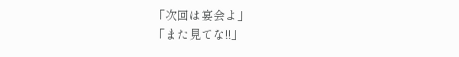「次回は宴会よ」
「また見てな!!」